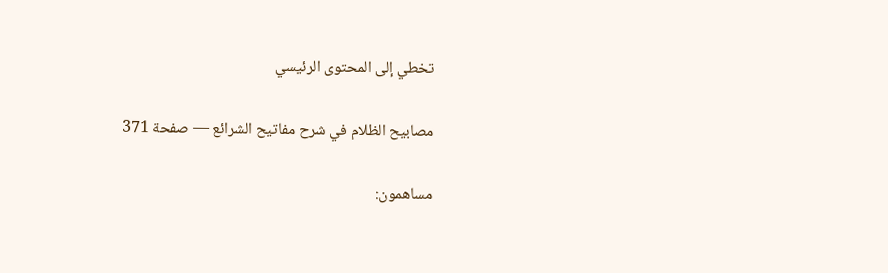تخطي إلى المحتوى الرئيسي

مصابيح الظلام في شرح مفاتيح الشرائع — صفحة 371

مساهمون: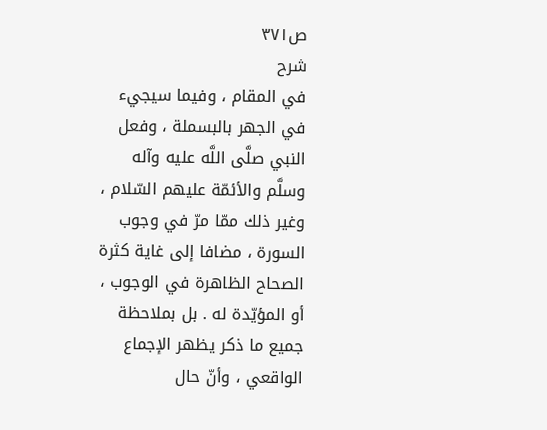ص٣٧١
شرح
في المقام ، وفيما سيجيء في الجهر بالبسملة ، وفعل النبي صلَّى اللَّه عليه وآله وسلَّم والأئمّة عليهم السّلام ، وغير ذلك ممّا مرّ في وجوب السورة ، مضافا إلى غاية كثرة الصحاح الظاهرة في الوجوب ، أو المؤيّدة له . بل بملاحظة جميع ما ذكر يظهر الإجماع الواقعي ، وأنّ حال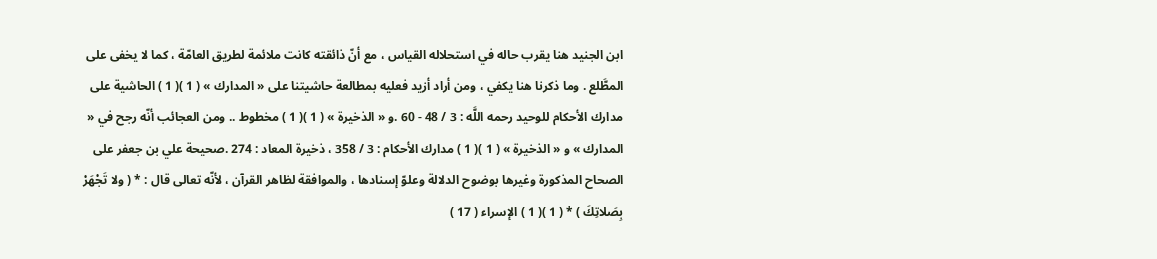ابن الجنيد هنا يقرب حاله في استحلاله القياس ، مع أنّ ذائقته كانت ملائمة لطريق العامّة ، كما لا يخفى على المطَّلع . وما ذكرنا هنا يكفي ، ومن أراد أزيد فعليه بمطالعة حاشيتنا على « المدارك » ( 1 )( 1 ) الحاشية على مدارك الأحكام للوحيد رحمه اللَّه : 3 / 48 - 60 .و « الذخيرة » ( 1 )( 1 ) مخطوط .. ومن العجائب أنّه رجح في « المدارك » و « الذخيرة » ( 1 )( 1 ) مدارك الأحكام : 3 / 358 ، ذخيرة المعاد : 274 .صحيحة علي بن جعفر على الصحاح المذكورة وغيرها بوضوح الدلالة وعلوّ إسنادها ، والموافقة لظاهر القرآن ، لأنّه تعالى قال : * ( ولا تَجْهَرْ بِصَلاتِكَ ) * ( 1 )( 1 ) الإسراء ( 17 )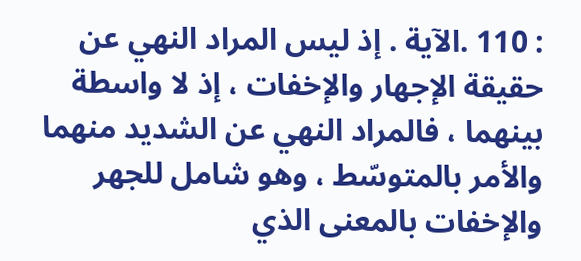: 110 .الآية . إذ ليس المراد النهي عن حقيقة الإجهار والإخفات ، إذ لا واسطة بينهما ، فالمراد النهي عن الشديد منهما والأمر بالمتوسّط ، وهو شامل للجهر والإخفات بالمعنى الذي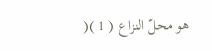هو محلّ النزاع ( 1 )(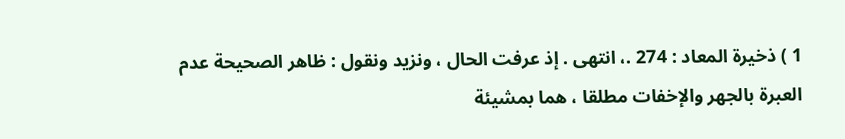1 ) ذخيرة المعاد : 274 .، انتهى . إذ عرفت الحال ، ونزيد ونقول : ظاهر الصحيحة عدم العبرة بالجهر والإخفات مطلقا ، هما بمشيئة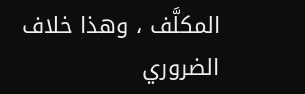المكلَّف ، وهذا خلاف الضروري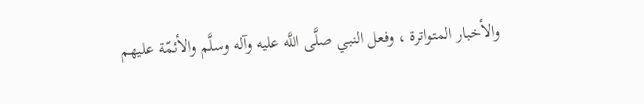والأخبار المتواترة ، وفعل النبي صلَّى اللَّه عليه وآله وسلَّم والأئمّة عليهم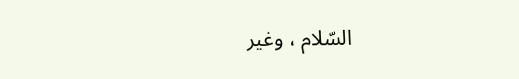السّلام ، وغير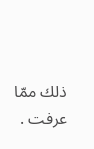ذلك ممّا عرفت .